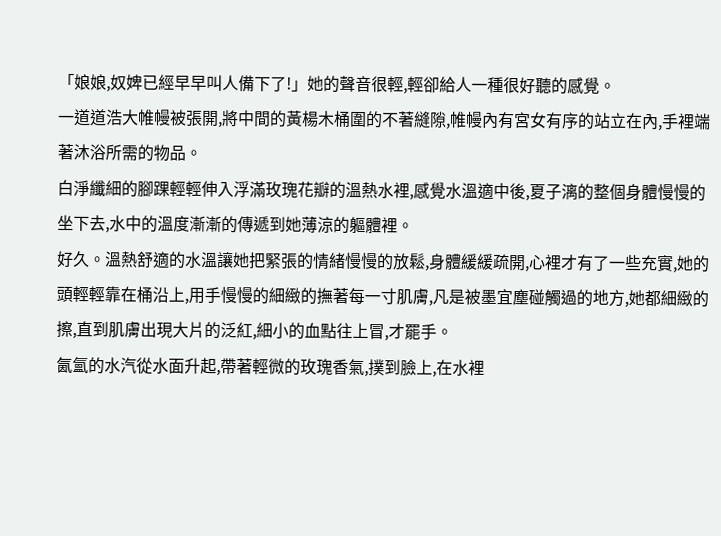「娘娘,奴婢已經早早叫人備下了!」她的聲音很輕,輕卻給人一種很好聽的感覺。
一道道浩大帷幔被張開,將中間的黃楊木桶圍的不著縫隙,帷幔內有宮女有序的站立在內,手裡端著沐浴所需的物品。
白淨纖細的腳踝輕輕伸入浮滿玫瑰花瓣的溫熱水裡,感覺水溫適中後,夏子漓的整個身體慢慢的坐下去,水中的溫度漸漸的傳遞到她薄涼的軀體裡。
好久。溫熱舒適的水溫讓她把緊張的情緒慢慢的放鬆,身體緩緩疏開,心裡才有了一些充實,她的頭輕輕靠在桶沿上,用手慢慢的細緻的撫著每一寸肌膚,凡是被墨宜塵碰觸過的地方,她都細緻的擦,直到肌膚出現大片的泛紅,細小的血點往上冒,才罷手。
氤氳的水汽從水面升起,帶著輕微的玫瑰香氣,撲到臉上,在水裡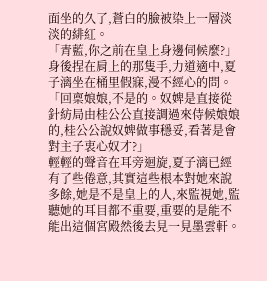面坐的久了,蒼白的臉被染上一層淡淡的緋紅。
「青藍,你之前在皇上身邊伺候麼?」
身後捏在肩上的那隻手,力道適中,夏子漓坐在桶里假寐,漫不經心的問。
「回稟娘娘,不是的。奴婢是直接從針紡局由桂公公直接調過來侍候娘娘的,桂公公說奴婢做事穩妥,看著是會對主子衷心奴才?」
輕輕的聲音在耳旁迴旋,夏子漓已經有了些倦意,其實這些根本對她來說多餘,她是不是皇上的人,來監視她,監聽她的耳目都不重要,重要的是能不能出這個宮殿然後去見一見墨雲軒。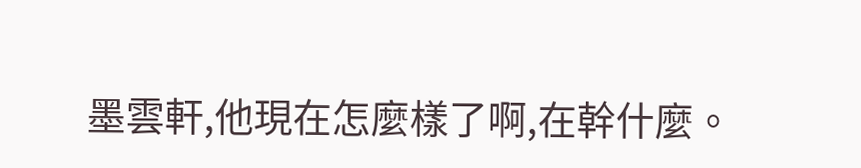墨雲軒,他現在怎麼樣了啊,在幹什麼。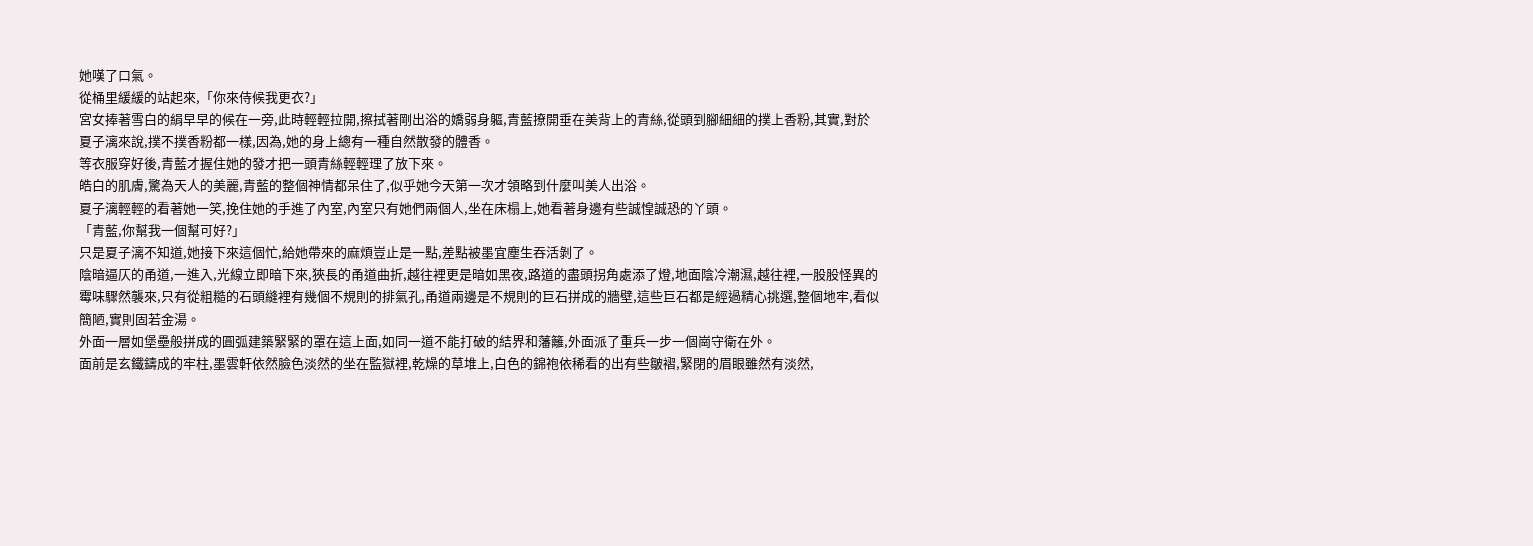她嘆了口氣。
從桶里緩緩的站起來,「你來侍候我更衣?」
宮女捧著雪白的絹早早的候在一旁,此時輕輕拉開,擦拭著剛出浴的嬌弱身軀,青藍撩開垂在美背上的青絲,從頭到腳細細的撲上香粉,其實,對於夏子漓來說,撲不撲香粉都一樣,因為,她的身上總有一種自然散發的體香。
等衣服穿好後,青藍才握住她的發才把一頭青絲輕輕理了放下來。
皓白的肌膚,驚為天人的美麗,青藍的整個神情都呆住了,似乎她今天第一次才領略到什麼叫美人出浴。
夏子漓輕輕的看著她一笑,挽住她的手進了內室,內室只有她們兩個人,坐在床榻上,她看著身邊有些誠惶誠恐的丫頭。
「青藍,你幫我一個幫可好?」
只是夏子漓不知道,她接下來這個忙,給她帶來的麻煩豈止是一點,差點被墨宜塵生吞活剝了。
陰暗逼仄的甬道,一進入,光線立即暗下來,狹長的甬道曲折,越往裡更是暗如黑夜,路道的盡頭拐角處添了燈,地面陰冷潮濕,越往裡,一股股怪異的霉味驟然襲來,只有從粗糙的石頭縫裡有幾個不規則的排氣孔,甬道兩邊是不規則的巨石拼成的牆壁,這些巨石都是經過精心挑選,整個地牢,看似簡陋,實則固若金湯。
外面一層如堡壘般拼成的圓弧建築緊緊的罩在這上面,如同一道不能打破的結界和藩籬,外面派了重兵一步一個崗守衛在外。
面前是玄鐵鑄成的牢柱,墨雲軒依然臉色淡然的坐在監獄裡,乾燥的草堆上,白色的錦袍依稀看的出有些皺褶,緊閉的眉眼雖然有淡然,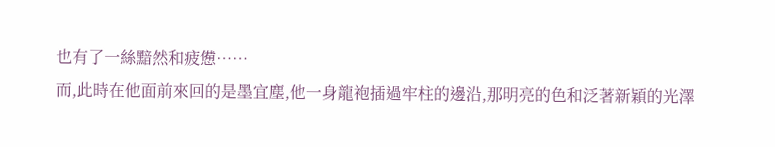也有了一絲黯然和疲憊……
而,此時在他面前來回的是墨宜塵,他一身龍袍插過牢柱的邊沿,那明亮的色和泛著新穎的光澤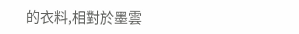的衣料,相對於墨雲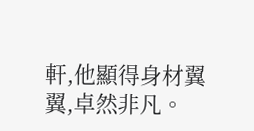軒,他顯得身材翼翼,卓然非凡。